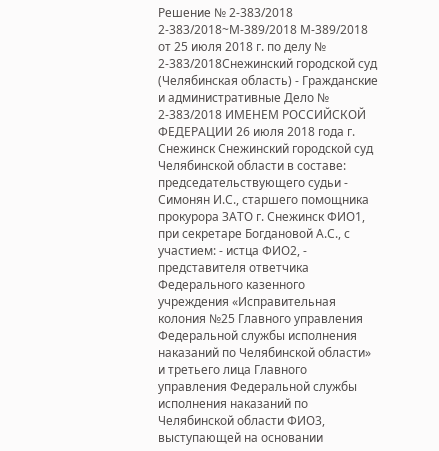Решение № 2-383/2018 2-383/2018~М-389/2018 М-389/2018 от 25 июля 2018 г. по делу № 2-383/2018Снежинский городской суд (Челябинская область) - Гражданские и административные Дело № 2-383/2018 ИМЕНЕМ РОССИЙСКОЙ ФЕДЕРАЦИИ 26 июля 2018 года г. Снежинск Снежинский городской суд Челябинской области в составе: председательствующего судьи - Симонян И.С., старшего помощника прокурора ЗАТО г. Снежинск ФИО1, при секретаре Богдановой А.С., с участием: - истца ФИО2, - представителя ответчика Федерального казенного учреждения «Исправительная колония №25 Главного управления Федеральной службы исполнения наказаний по Челябинской области» и третьего лица Главного управления Федеральной службы исполнения наказаний по Челябинской области ФИО3, выступающей на основании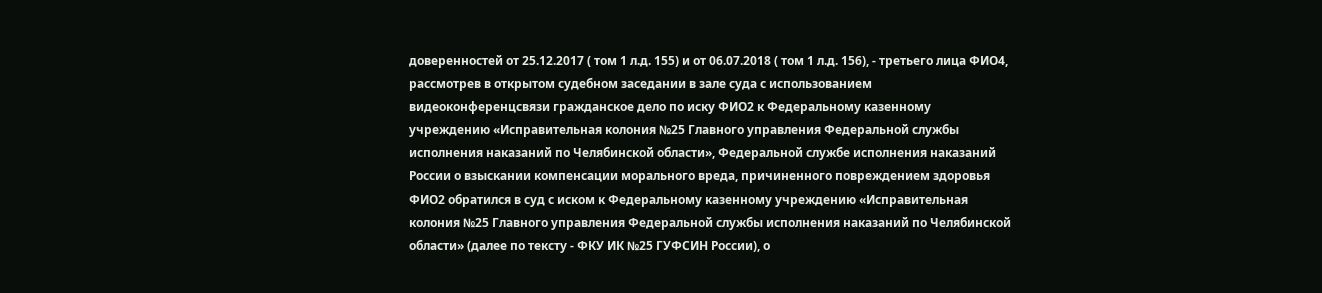доверенностей от 25.12.2017 ( том 1 л.д. 155) и от 06.07.2018 ( том 1 л.д. 156), - третьего лица ФИО4, рассмотрев в открытом судебном заседании в зале суда с использованием видеоконференцсвязи гражданское дело по иску ФИО2 к Федеральному казенному учреждению «Исправительная колония №25 Главного управления Федеральной службы исполнения наказаний по Челябинской области», Федеральной службе исполнения наказаний России о взыскании компенсации морального вреда, причиненного повреждением здоровья ФИО2 обратился в суд с иском к Федеральному казенному учреждению «Исправительная колония №25 Главного управления Федеральной службы исполнения наказаний по Челябинской области» (далее по тексту - ФКУ ИК №25 ГУФСИН России), о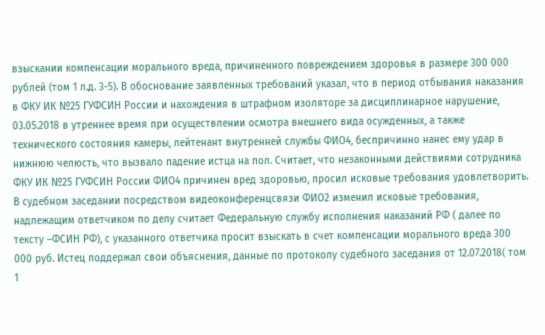взыскании компенсации морального вреда, причиненного повреждением здоровья в размере 300 000 рублей (том 1 л.д. 3-5). В обоснование заявленных требований указал, что в период отбывания наказания в ФКУ ИК №25 ГУФСИН России и нахождения в штрафном изоляторе за дисциплинарное нарушение, 03.05.2018 в утреннее время при осуществлении осмотра внешнего вида осужденных, а также технического состояния камеры, лейтенант внутренней службы ФИО4, беспричинно нанес ему удар в нижнюю челюсть, что вызвало падение истца на пол. Считает, что незаконными действиями сотрудника ФКУ ИК №25 ГУФСИН России ФИО4 причинен вред здоровью, просил исковые требования удовлетворить. В судебном заседании посредством видеоконференцсвязи ФИО2 изменил исковые требования, надлежащим ответчиком по делу считает Федеральную службу исполнения наказаний РФ ( далее по тексту –ФСИН РФ), с указанного ответчика просит взыскать в счет компенсации морального вреда 300 000 руб. Истец поддержал свои объяснения, данные по протоколу судебного заседания от 12.07.2018( том 1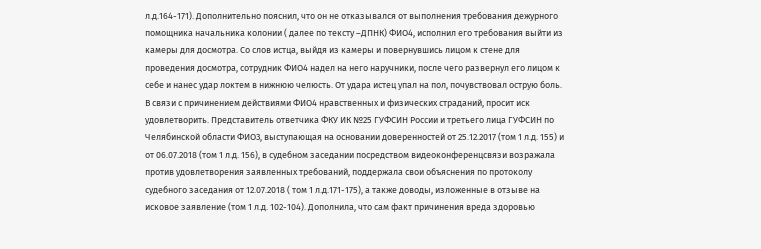л.д.164-171). Дополнительно пояснил, что он не отказывался от выполнения требования дежурного помощника начальника колонии ( далее по тексту –ДПНК) ФИО4, исполнил его требования выйти из камеры для досмотра. Со слов истца, выйдя из камеры и повернувшись лицом к стене для проведения досмотра, сотрудник ФИО4 надел на него наручники, после чего развернул его лицом к себе и нанес удар локтем в нижнюю челюсть. От удара истец упал на пол, почувствовал острую боль. В связи с причинением действиями ФИО4 нравственных и физических страданий, просит иск удовлетворить. Представитель ответчика ФКУ ИК №25 ГУФСИН России и третьего лица ГУФСИН по Челябинской области ФИО3, выступающая на основании доверенностей от 25.12.2017 (том 1 л.д. 155) и от 06.07.2018 (том 1 л.д. 156), в судебном заседании посредством видеоконференцсвязи возражала против удовлетворения заявленных требований, поддержала свои объяснения по протоколу судебного заседания от 12.07.2018 ( том 1 л.д.171-175), а также доводы, изложенные в отзыве на исковое заявление (том 1 л.д. 102-104). Дополнила, что сам факт причинения вреда здоровью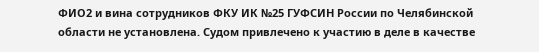ФИО2 и вина сотрудников ФКУ ИК №25 ГУФСИН России по Челябинской области не установлена. Судом привлечено к участию в деле в качестве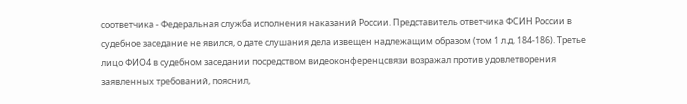соответчика - Федеральная служба исполнения наказаний России. Представитель ответчика ФСИН России в судебное заседание не явился, о дате слушания дела извещен надлежащим образом (том 1 л.д. 184-186). Третье лицо ФИО4 в судебном заседании посредством видеоконференцсвязи возражал против удовлетворения заявленных требований, пояснил,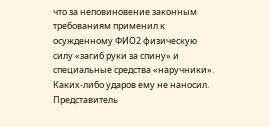что за неповиновение законным требованиям применил к осужденному ФИО2 физическую силу «загиб руки за спину» и специальные средства «наручники». Каких-либо ударов ему не наносил. Представитель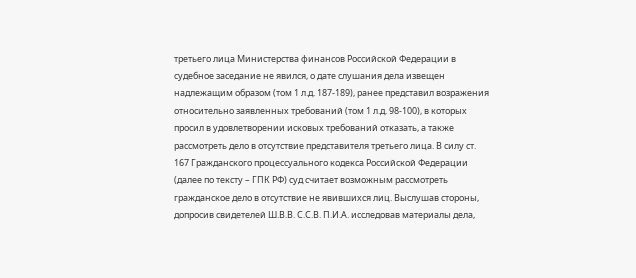третьего лица Министерства финансов Российской Федерации в судебное заседание не явился, о дате слушания дела извещен надлежащим образом (том 1 л.д. 187-189), ранее представил возражения относительно заявленных требований (том 1 л.д. 98-100), в которых просил в удовлетворении исковых требований отказать, а также рассмотреть дело в отсутствие представителя третьего лица. В силу ст. 167 Гражданского процессуального кодекса Российской Федерации (далее по тексту – ГПК РФ) суд считает возможным рассмотреть гражданское дело в отсутствие не явившихся лиц. Выслушав стороны, допросив свидетелей Ш.В.В. С.С.В. П.И.А. исследовав материалы дела,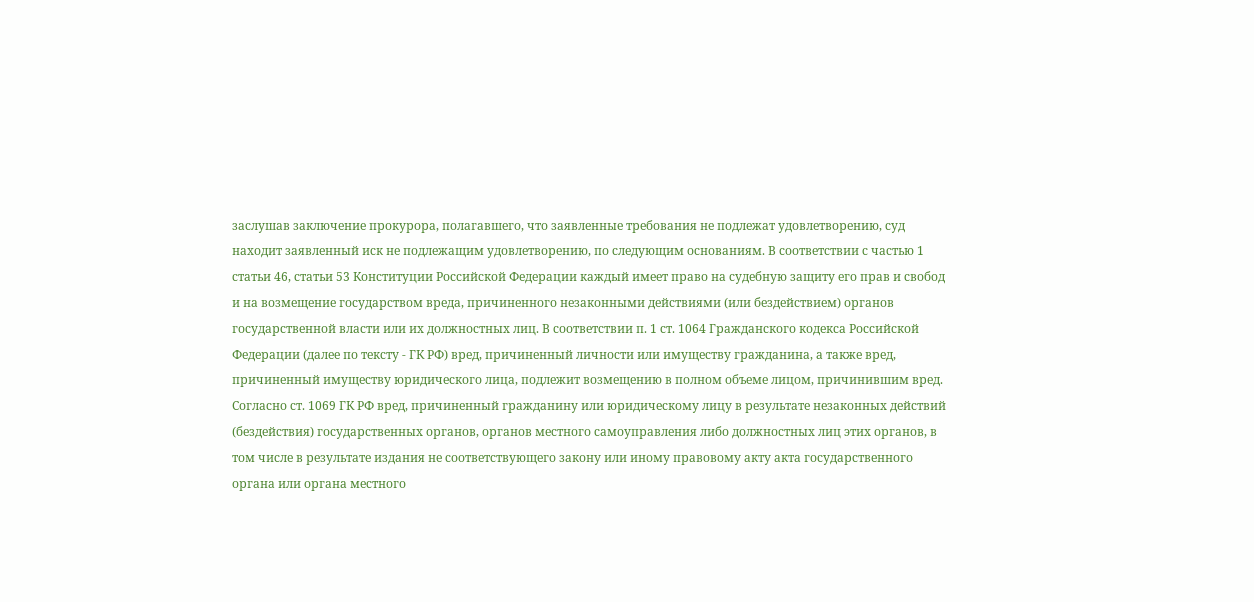заслушав заключение прокурора, полагавшего, что заявленные требования не подлежат удовлетворению, суд находит заявленный иск не подлежащим удовлетворению, по следующим основаниям. В соответствии с частью 1 статьи 46, статьи 53 Конституции Российской Федерации каждый имеет право на судебную защиту его прав и свобод и на возмещение государством вреда, причиненного незаконными действиями (или бездействием) органов государственной власти или их должностных лиц. В соответствии п. 1 ст. 1064 Гражданского кодекса Российской Федерации (далее по тексту - ГК РФ) вред, причиненный личности или имуществу гражданина, а также вред, причиненный имуществу юридического лица, подлежит возмещению в полном объеме лицом, причинившим вред. Согласно ст. 1069 ГК РФ вред, причиненный гражданину или юридическому лицу в результате незаконных действий (бездействия) государственных органов, органов местного самоуправления либо должностных лиц этих органов, в том числе в результате издания не соответствующего закону или иному правовому акту акта государственного органа или органа местного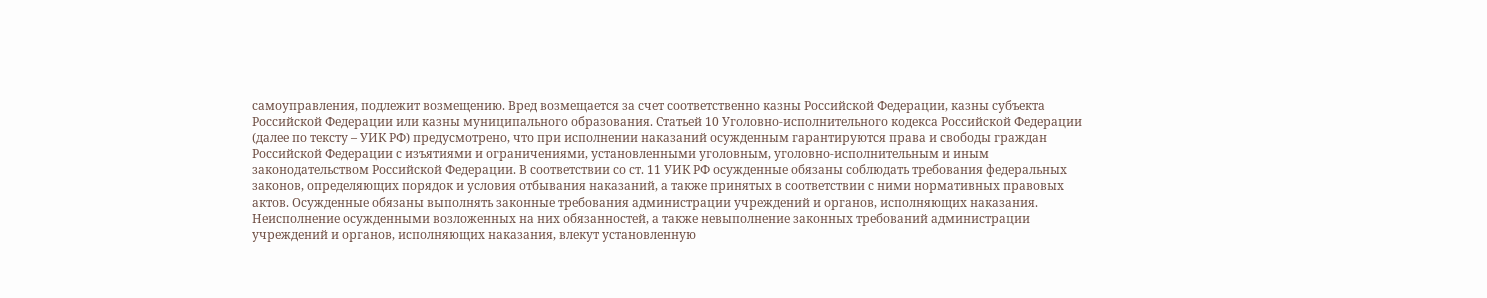самоуправления, подлежит возмещению. Вред возмещается за счет соответственно казны Российской Федерации, казны субъекта Российской Федерации или казны муниципального образования. Статьей 10 Уголовно-исполнительного кодекса Российской Федерации (далее по тексту – УИК РФ) предусмотрено, что при исполнении наказаний осужденным гарантируются права и свободы граждан Российской Федерации с изъятиями и ограничениями, установленными уголовным, уголовно-исполнительным и иным законодательством Российской Федерации. В соответствии со ст. 11 УИК РФ осужденные обязаны соблюдать требования федеральных законов, определяющих порядок и условия отбывания наказаний, а также принятых в соответствии с ними нормативных правовых актов. Осужденные обязаны выполнять законные требования администрации учреждений и органов, исполняющих наказания. Неисполнение осужденными возложенных на них обязанностей, а также невыполнение законных требований администрации учреждений и органов, исполняющих наказания, влекут установленную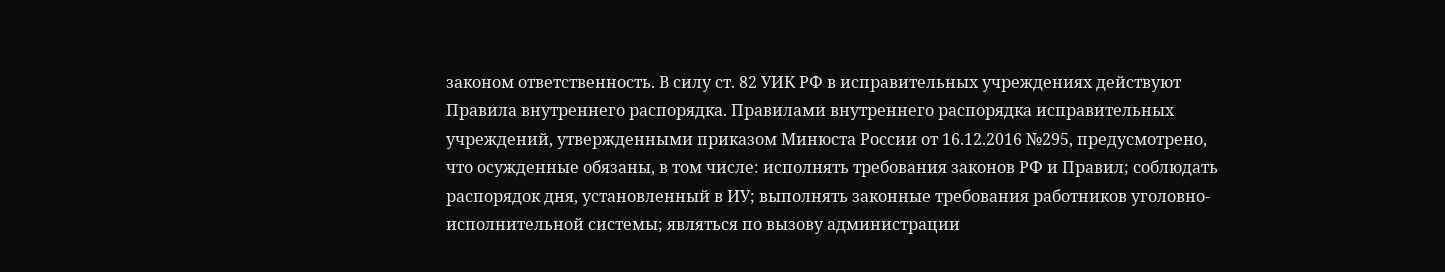законом ответственность. В силу ст. 82 УИК РФ в исправительных учреждениях действуют Правила внутреннего распорядка. Правилами внутреннего распорядка исправительных учреждений, утвержденными приказом Минюста России от 16.12.2016 №295, предусмотрено, что осужденные обязаны, в том числе: исполнять требования законов РФ и Правил; соблюдать распорядок дня, установленный в ИУ; выполнять законные требования работников уголовно-исполнительной системы; являться по вызову администрации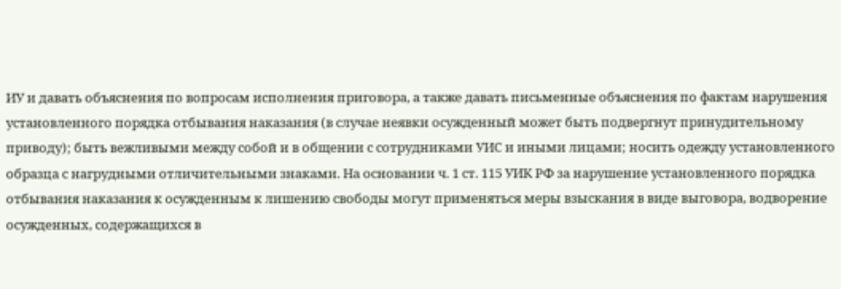ИУ и давать объяснения по вопросам исполнения приговора, а также давать письменные объяснения по фактам нарушения установленного порядка отбывания наказания (в случае неявки осужденный может быть подвергнут принудительному приводу); быть вежливыми между собой и в общении с сотрудниками УИС и иными лицами; носить одежду установленного образца с нагрудными отличительными знаками. На основании ч. 1 ст. 115 УИК РФ за нарушение установленного порядка отбывания наказания к осужденным к лишению свободы могут применяться меры взыскания в виде выговора, водворение осужденных, содержащихся в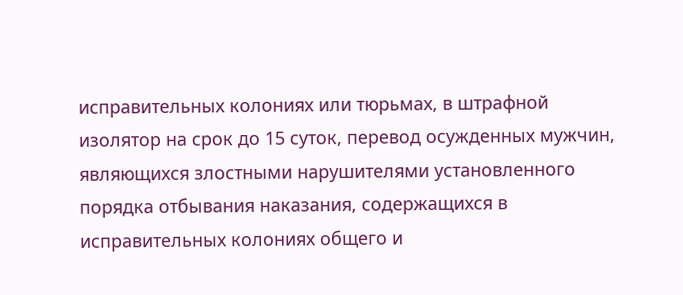исправительных колониях или тюрьмах, в штрафной изолятор на срок до 15 суток, перевод осужденных мужчин, являющихся злостными нарушителями установленного порядка отбывания наказания, содержащихся в исправительных колониях общего и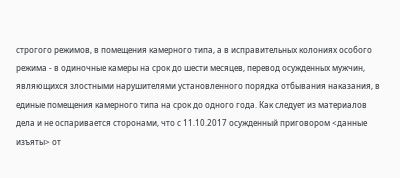строгого режимов, в помещения камерного типа, а в исправительных колониях особого режима - в одиночные камеры на срок до шести месяцев, перевод осужденных мужчин, являющихся злостными нарушителями установленного порядка отбывания наказания, в единые помещения камерного типа на срок до одного года. Как следует из материалов дела и не оспаривается сторонами, что с 11.10.2017 осужденный приговором <данные изъяты> от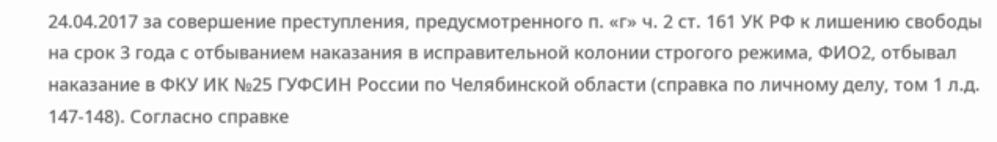24.04.2017 за совершение преступления, предусмотренного п. «г» ч. 2 ст. 161 УК РФ к лишению свободы на срок 3 года с отбыванием наказания в исправительной колонии строгого режима, ФИО2, отбывал наказание в ФКУ ИК №25 ГУФСИН России по Челябинской области (справка по личному делу, том 1 л.д. 147-148). Согласно справке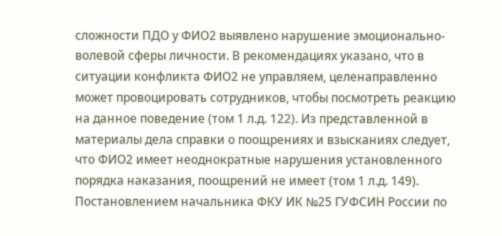сложности ПДО у ФИО2 выявлено нарушение эмоционально-волевой сферы личности. В рекомендациях указано, что в ситуации конфликта ФИО2 не управляем, целенаправленно может провоцировать сотрудников, чтобы посмотреть реакцию на данное поведение (том 1 л.д. 122). Из представленной в материалы дела справки о поощрениях и взысканиях следует, что ФИО2 имеет неоднократные нарушения установленного порядка наказания, поощрений не имеет (том 1 л.д. 149). Постановлением начальника ФКУ ИК №25 ГУФСИН России по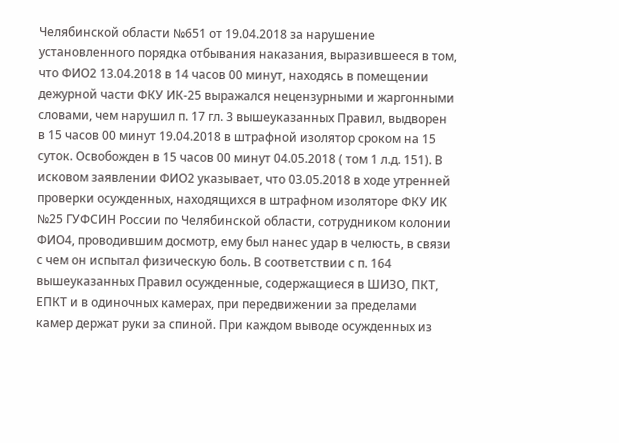Челябинской области №651 от 19.04.2018 за нарушение установленного порядка отбывания наказания, выразившееся в том, что ФИО2 13.04.2018 в 14 часов 00 минут, находясь в помещении дежурной части ФКУ ИК-25 выражался нецензурными и жаргонными словами, чем нарушил п. 17 гл. 3 вышеуказанных Правил, выдворен в 15 часов 00 минут 19.04.2018 в штрафной изолятор сроком на 15 суток. Освобожден в 15 часов 00 минут 04.05.2018 ( том 1 л.д. 151). В исковом заявлении ФИО2 указывает, что 03.05.2018 в ходе утренней проверки осужденных, находящихся в штрафном изоляторе ФКУ ИК №25 ГУФСИН России по Челябинской области, сотрудником колонии ФИО4, проводившим досмотр, ему был нанес удар в челюсть, в связи с чем он испытал физическую боль. В соответствии с п. 164 вышеуказанных Правил осужденные, содержащиеся в ШИЗО, ПКТ, ЕПКТ и в одиночных камерах, при передвижении за пределами камер держат руки за спиной. При каждом выводе осужденных из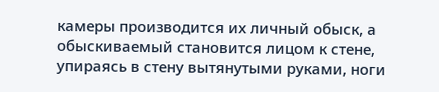камеры производится их личный обыск, а обыскиваемый становится лицом к стене, упираясь в стену вытянутыми руками, ноги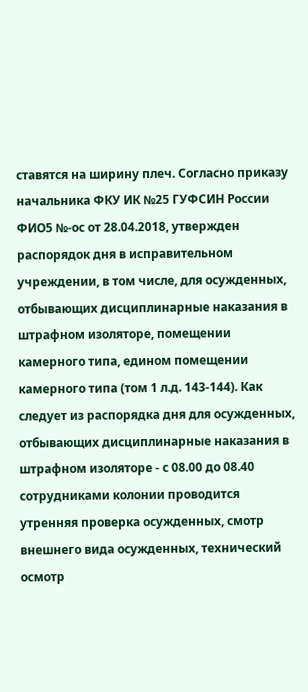ставятся на ширину плеч. Согласно приказу начальника ФКУ ИК №25 ГУФСИН России ФИО5 №-ос от 28.04.2018, утвержден распорядок дня в исправительном учреждении, в том числе, для осужденных, отбывающих дисциплинарные наказания в штрафном изоляторе, помещении камерного типа, едином помещении камерного типа (том 1 л.д. 143-144). Как следует из распорядка дня для осужденных, отбывающих дисциплинарные наказания в штрафном изоляторе - с 08.00 до 08.40 сотрудниками колонии проводится утренняя проверка осужденных, смотр внешнего вида осужденных, технический осмотр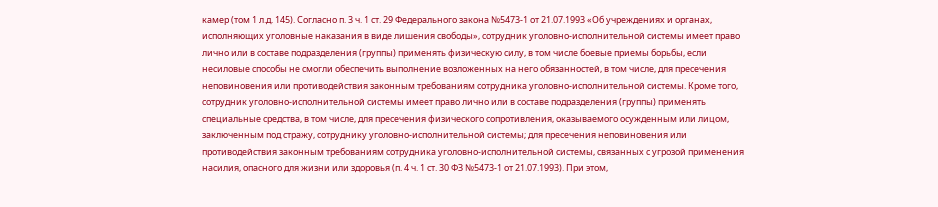камер (том 1 л.д. 145). Согласно п. 3 ч. 1 ст. 29 Федерального закона №5473-1 от 21.07.1993 «Об учреждениях и органах, исполняющих уголовные наказания в виде лишения свободы», сотрудник уголовно-исполнительной системы имеет право лично или в составе подразделения (группы) применять физическую силу, в том числе боевые приемы борьбы, если несиловые способы не смогли обеспечить выполнение возложенных на него обязанностей, в том числе, для пресечения неповиновения или противодействия законным требованиям сотрудника уголовно-исполнительной системы. Кроме того, сотрудник уголовно-исполнительной системы имеет право лично или в составе подразделения (группы) применять специальные средства, в том числе, для пресечения физического сопротивления, оказываемого осужденным или лицом, заключенным под стражу, сотруднику уголовно-исполнительной системы; для пресечения неповиновения или противодействия законным требованиям сотрудника уголовно-исполнительной системы, связанных с угрозой применения насилия, опасного для жизни или здоровья (п. 4 ч. 1 ст. 30 ФЗ №5473-1 от 21.07.1993). При этом,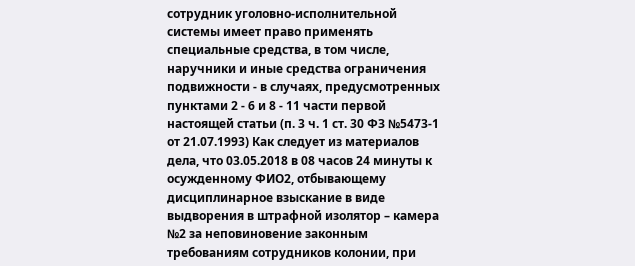сотрудник уголовно-исполнительной системы имеет право применять специальные средства, в том числе, наручники и иные средства ограничения подвижности - в случаях, предусмотренных пунктами 2 - 6 и 8 - 11 части первой настоящей статьи (п. 3 ч. 1 ст. 30 ФЗ №5473-1 от 21.07.1993) Как следует из материалов дела, что 03.05.2018 в 08 часов 24 минуты к осужденному ФИО2, отбывающему дисциплинарное взыскание в виде выдворения в штрафной изолятор – камера №2 за неповиновение законным требованиям сотрудников колонии, при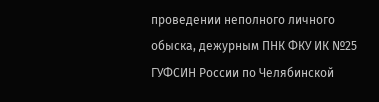проведении неполного личного обыска, дежурным ПНК ФКУ ИК №25 ГУФСИН России по Челябинской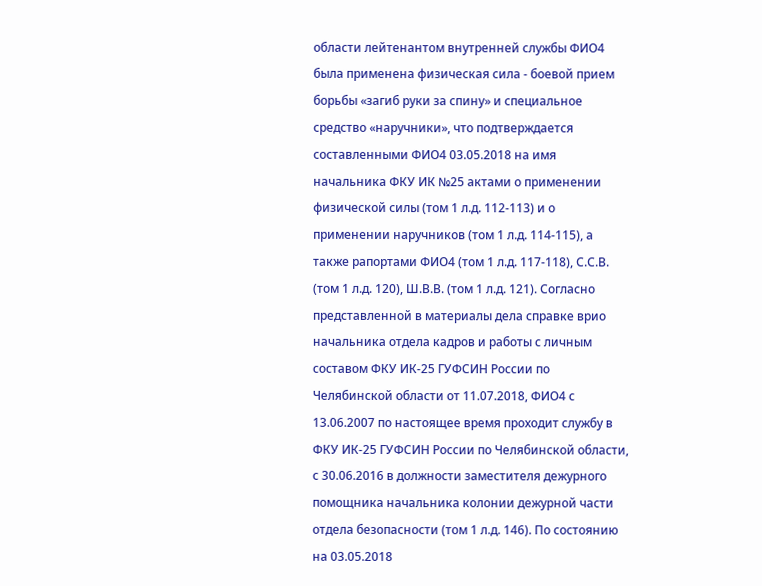области лейтенантом внутренней службы ФИО4 была применена физическая сила - боевой прием борьбы «загиб руки за спину» и специальное средство «наручники», что подтверждается составленными ФИО4 03.05.2018 на имя начальника ФКУ ИК №25 актами о применении физической силы (том 1 л.д. 112-113) и о применении наручников (том 1 л.д. 114-115), а также рапортами ФИО4 (том 1 л.д. 117-118), С.С.В. (том 1 л.д. 120), Ш.В.В. (том 1 л.д. 121). Согласно представленной в материалы дела справке врио начальника отдела кадров и работы с личным составом ФКУ ИК-25 ГУФСИН России по Челябинской области от 11.07.2018, ФИО4 с 13.06.2007 по настоящее время проходит службу в ФКУ ИК-25 ГУФСИН России по Челябинской области, с 30.06.2016 в должности заместителя дежурного помощника начальника колонии дежурной части отдела безопасности (том 1 л.д. 146). По состоянию на 03.05.2018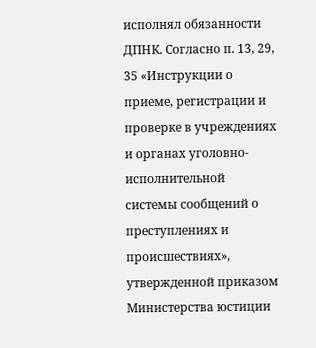исполнял обязанности ДПНК. Согласно п. 13, 29, 35 «Инструкции о приеме, регистрации и проверке в учреждениях и органах уголовно-исполнительной системы сообщений о преступлениях и происшествиях», утвержденной приказом Министерства юстиции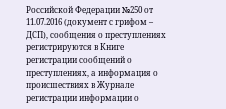Российской Федерации №250 от 11.07.2016 (документ с грифом – ДСП), сообщения о преступлениях регистрируются в Книге регистрации сообщений о преступлениях, а информация о происшествиях в Журнале регистрации информации о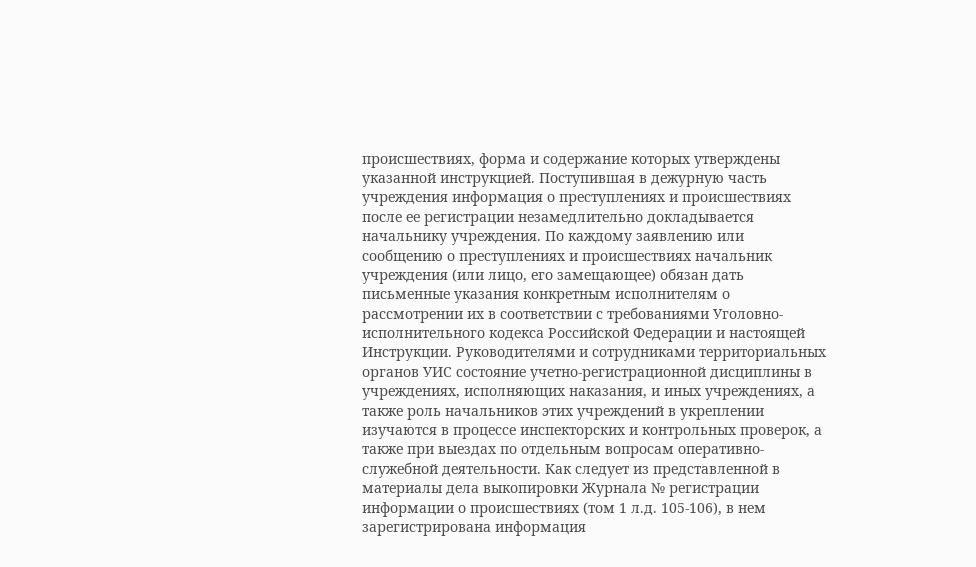происшествиях, форма и содержание которых утверждены указанной инструкцией. Поступившая в дежурную часть учреждения информация о преступлениях и происшествиях после ее регистрации незамедлительно докладывается начальнику учреждения. По каждому заявлению или сообщению о преступлениях и происшествиях начальник учреждения (или лицо, его замещающее) обязан дать письменные указания конкретным исполнителям о рассмотрении их в соответствии с требованиями Уголовно-исполнительного кодекса Российской Федерации и настоящей Инструкции. Руководителями и сотрудниками территориальных органов УИС состояние учетно-регистрационной дисциплины в учреждениях, исполняющих наказания, и иных учреждениях, а также роль начальников этих учреждений в укреплении изучаются в процессе инспекторских и контрольных проверок, а также при выездах по отдельным вопросам оперативно-служебной деятельности. Как следует из представленной в материалы дела выкопировки Журнала № регистрации информации о происшествиях (том 1 л.д. 105-106), в нем зарегистрирована информация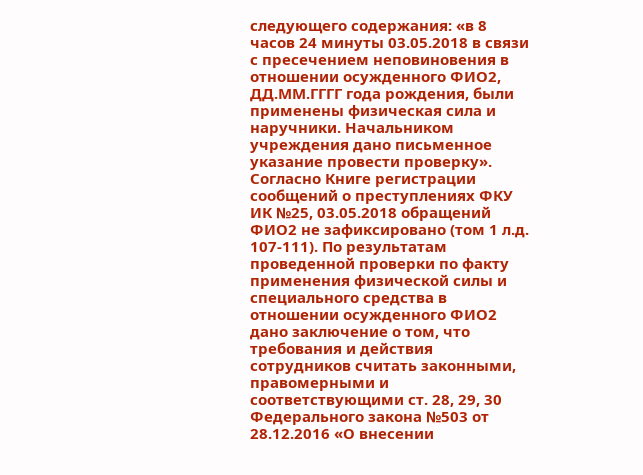следующего содержания: «в 8 часов 24 минуты 03.05.2018 в связи с пресечением неповиновения в отношении осужденного ФИО2, ДД.ММ.ГГГГ года рождения, были применены физическая сила и наручники. Начальником учреждения дано письменное указание провести проверку». Согласно Книге регистрации сообщений о преступлениях ФКУ ИК №25, 03.05.2018 обращений ФИО2 не зафиксировано (том 1 л.д. 107-111). По результатам проведенной проверки по факту применения физической силы и специального средства в отношении осужденного ФИО2 дано заключение о том, что требования и действия сотрудников считать законными, правомерными и соответствующими ст. 28, 29, 30 Федерального закона №503 от 28.12.2016 «О внесении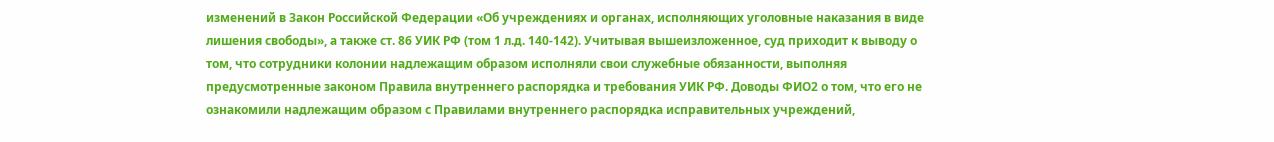изменений в Закон Российской Федерации «Об учреждениях и органах, исполняющих уголовные наказания в виде лишения свободы», а также ст. 86 УИК РФ (том 1 л.д. 140-142). Учитывая вышеизложенное, суд приходит к выводу о том, что сотрудники колонии надлежащим образом исполняли свои служебные обязанности, выполняя предусмотренные законом Правила внутреннего распорядка и требования УИК РФ. Доводы ФИО2 о том, что его не ознакомили надлежащим образом с Правилами внутреннего распорядка исправительных учреждений,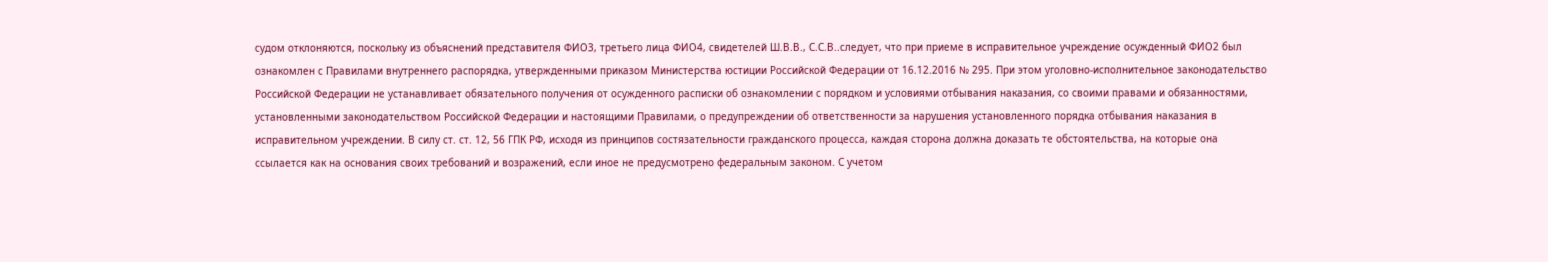судом отклоняются, поскольку из объяснений представителя ФИО3, третьего лица ФИО4, свидетелей Ш.В.В., С.С.В..следует, что при приеме в исправительное учреждение осужденный ФИО2 был ознакомлен с Правилами внутреннего распорядка, утвержденными приказом Министерства юстиции Российской Федерации от 16.12.2016 № 295. При этом уголовно-исполнительное законодательство Российской Федерации не устанавливает обязательного получения от осужденного расписки об ознакомлении с порядком и условиями отбывания наказания, со своими правами и обязанностями, установленными законодательством Российской Федерации и настоящими Правилами, о предупреждении об ответственности за нарушения установленного порядка отбывания наказания в исправительном учреждении. В силу ст. ст. 12, 56 ГПК РФ, исходя из принципов состязательности гражданского процесса, каждая сторона должна доказать те обстоятельства, на которые она ссылается как на основания своих требований и возражений, если иное не предусмотрено федеральным законом. С учетом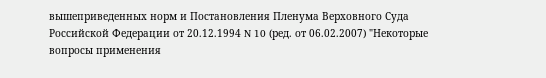вышеприведенных норм и Постановления Пленума Верховного Суда Российской Федерации от 20.12.1994 N 10 (ред. от 06.02.2007) "Некоторые вопросы применения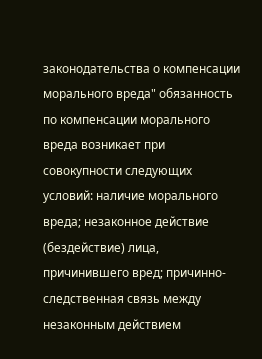законодательства о компенсации морального вреда" обязанность по компенсации морального вреда возникает при совокупности следующих условий: наличие морального вреда; незаконное действие (бездействие) лица, причинившего вред; причинно-следственная связь между незаконным действием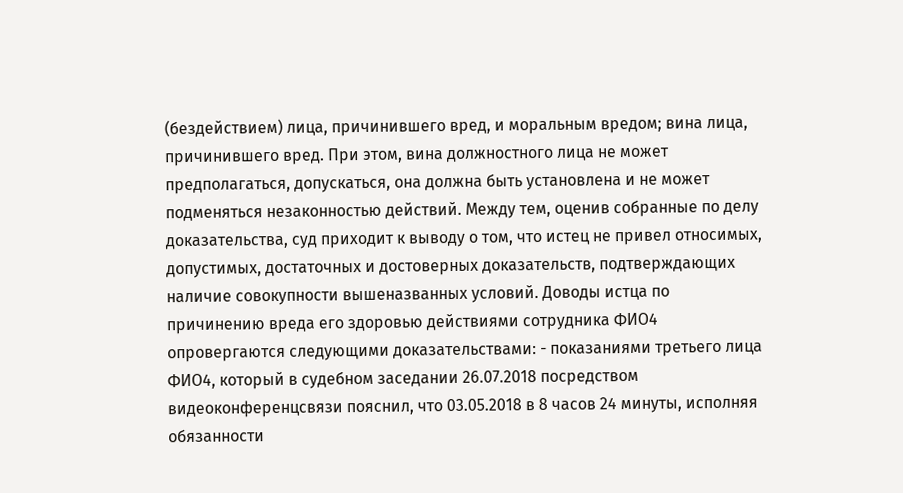(бездействием) лица, причинившего вред, и моральным вредом; вина лица, причинившего вред. При этом, вина должностного лица не может предполагаться, допускаться, она должна быть установлена и не может подменяться незаконностью действий. Между тем, оценив собранные по делу доказательства, суд приходит к выводу о том, что истец не привел относимых, допустимых, достаточных и достоверных доказательств, подтверждающих наличие совокупности вышеназванных условий. Доводы истца по причинению вреда его здоровью действиями сотрудника ФИО4 опровергаются следующими доказательствами: - показаниями третьего лица ФИО4, который в судебном заседании 26.07.2018 посредством видеоконференцсвязи пояснил, что 03.05.2018 в 8 часов 24 минуты, исполняя обязанности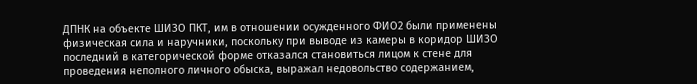ДПНК на объекте ШИЗО ПКТ, им в отношении осужденного ФИО2 были применены физическая сила и наручники, поскольку при выводе из камеры в коридор ШИЗО последний в категорической форме отказался становиться лицом к стене для проведения неполного личного обыска, выражал недовольство содержанием,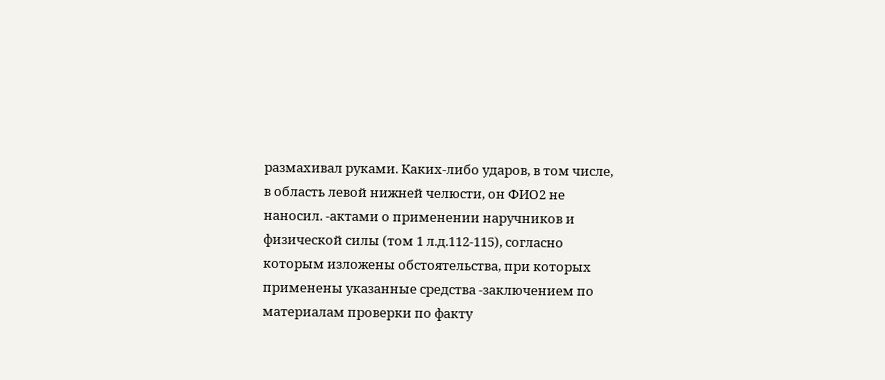размахивал руками. Каких-либо ударов, в том числе, в область левой нижней челюсти, он ФИО2 не наносил. -актами о применении наручников и физической силы (том 1 л.д.112-115), согласно которым изложены обстоятельства, при которых применены указанные средства -заключением по материалам проверки по факту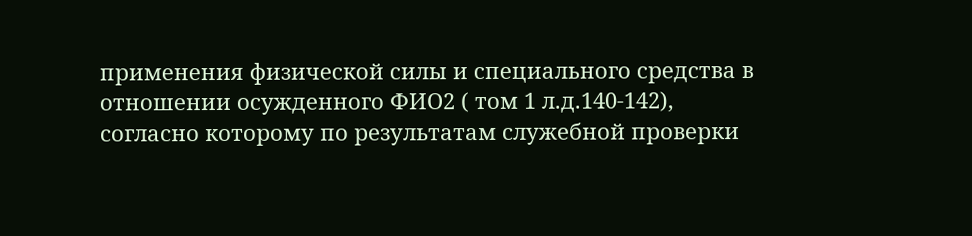применения физической силы и специального средства в отношении осужденного ФИО2 ( том 1 л.д.140-142), согласно которому по результатам служебной проверки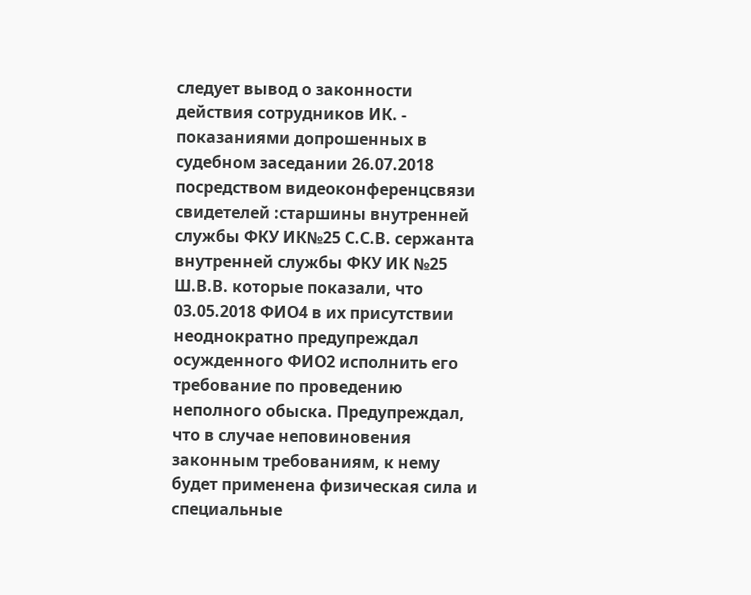следует вывод о законности действия сотрудников ИК. - показаниями допрошенных в судебном заседании 26.07.2018 посредством видеоконференцсвязи свидетелей :старшины внутренней службы ФКУ ИК№25 С.С.В. сержанта внутренней службы ФКУ ИК №25 Ш.В.В. которые показали, что 03.05.2018 ФИО4 в их присутствии неоднократно предупреждал осужденного ФИО2 исполнить его требование по проведению неполного обыска. Предупреждал, что в случае неповиновения законным требованиям, к нему будет применена физическая сила и специальные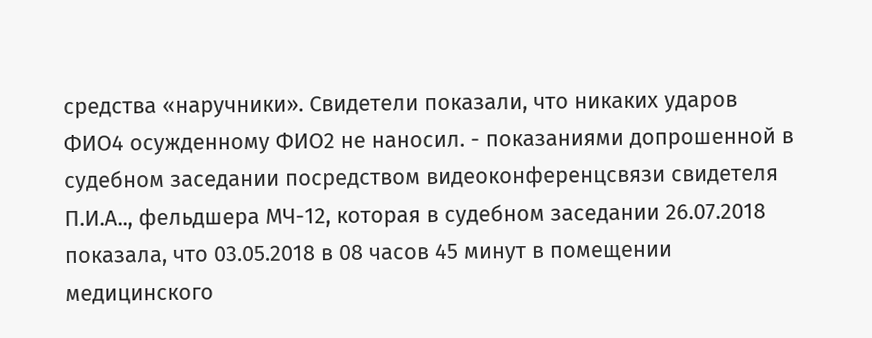средства «наручники». Свидетели показали, что никаких ударов ФИО4 осужденному ФИО2 не наносил. - показаниями допрошенной в судебном заседании посредством видеоконференцсвязи свидетеля П.И.А.., фельдшера МЧ-12, которая в судебном заседании 26.07.2018 показала, что 03.05.2018 в 08 часов 45 минут в помещении медицинского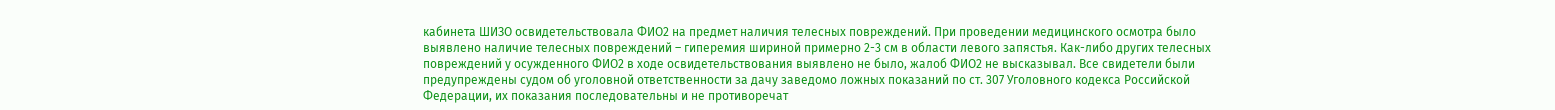кабинета ШИЗО освидетельствовала ФИО2 на предмет наличия телесных повреждений. При проведении медицинского осмотра было выявлено наличие телесных повреждений – гиперемия шириной примерно 2-3 см в области левого запястья. Как-либо других телесных повреждений у осужденного ФИО2 в ходе освидетельствования выявлено не было, жалоб ФИО2 не высказывал. Все свидетели были предупреждены судом об уголовной ответственности за дачу заведомо ложных показаний по ст. 307 Уголовного кодекса Российской Федерации, их показания последовательны и не противоречат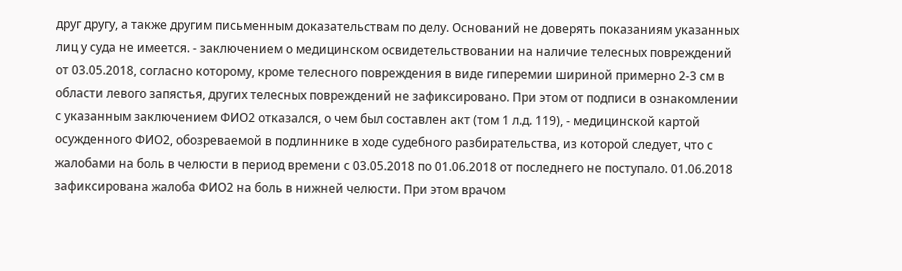друг другу, а также другим письменным доказательствам по делу. Оснований не доверять показаниям указанных лиц у суда не имеется. - заключением о медицинском освидетельствовании на наличие телесных повреждений от 03.05.2018, согласно которому, кроме телесного повреждения в виде гиперемии шириной примерно 2-3 см в области левого запястья, других телесных повреждений не зафиксировано. При этом от подписи в ознакомлении с указанным заключением ФИО2 отказался, о чем был составлен акт (том 1 л.д. 119), - медицинской картой осужденного ФИО2, обозреваемой в подлиннике в ходе судебного разбирательства, из которой следует, что с жалобами на боль в челюсти в период времени с 03.05.2018 по 01.06.2018 от последнего не поступало. 01.06.2018 зафиксирована жалоба ФИО2 на боль в нижней челюсти. При этом врачом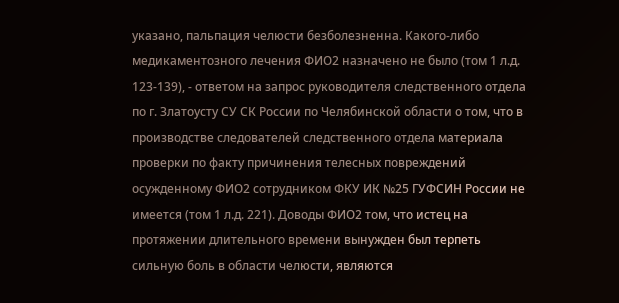указано, пальпация челюсти безболезненна. Какого-либо медикаментозного лечения ФИО2 назначено не было (том 1 л.д. 123-139), - ответом на запрос руководителя следственного отдела по г. Златоусту СУ СК России по Челябинской области о том, что в производстве следователей следственного отдела материала проверки по факту причинения телесных повреждений осужденному ФИО2 сотрудником ФКУ ИК №25 ГУФСИН России не имеется (том 1 л.д. 221). Доводы ФИО2 том, что истец на протяжении длительного времени вынужден был терпеть сильную боль в области челюсти, являются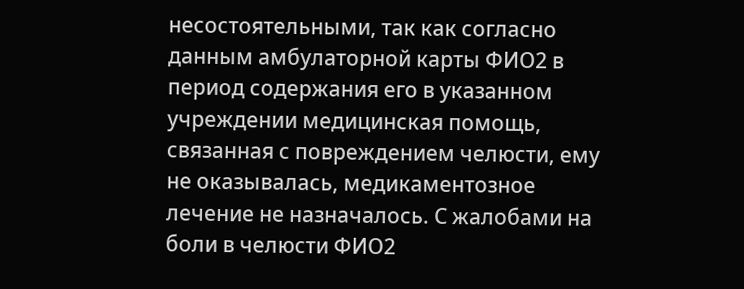несостоятельными, так как согласно данным амбулаторной карты ФИО2 в период содержания его в указанном учреждении медицинская помощь, связанная с повреждением челюсти, ему не оказывалась, медикаментозное лечение не назначалось. С жалобами на боли в челюсти ФИО2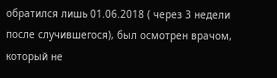обратился лишь 01.06.2018 ( через 3 недели после случившегося), был осмотрен врачом, который не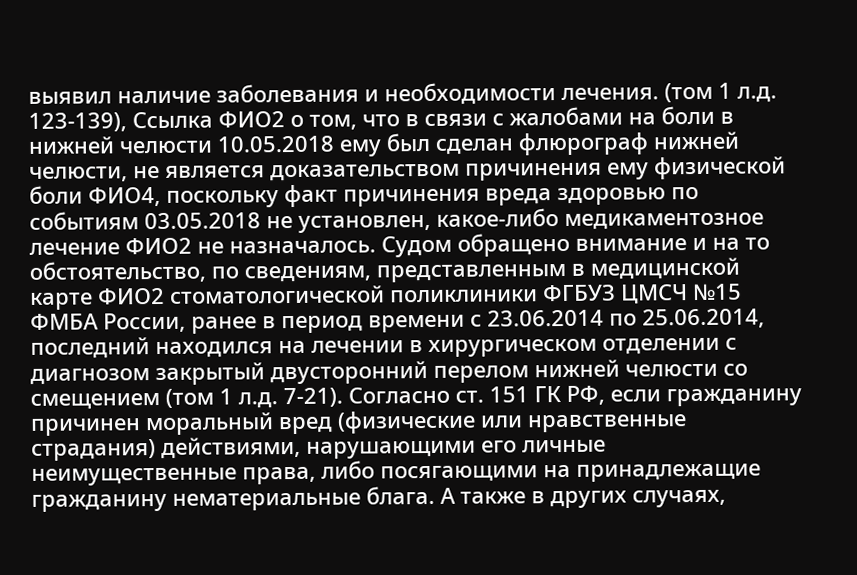выявил наличие заболевания и необходимости лечения. (том 1 л.д. 123-139), Ссылка ФИО2 о том, что в связи с жалобами на боли в нижней челюсти 10.05.2018 ему был сделан флюрограф нижней челюсти, не является доказательством причинения ему физической боли ФИО4, поскольку факт причинения вреда здоровью по событиям 03.05.2018 не установлен, какое-либо медикаментозное лечение ФИО2 не назначалось. Судом обращено внимание и на то обстоятельство, по сведениям, представленным в медицинской карте ФИО2 стоматологической поликлиники ФГБУЗ ЦМСЧ №15 ФМБА России, ранее в период времени с 23.06.2014 по 25.06.2014, последний находился на лечении в хирургическом отделении с диагнозом закрытый двусторонний перелом нижней челюсти со смещением (том 1 л.д. 7-21). Согласно ст. 151 ГК РФ, если гражданину причинен моральный вред (физические или нравственные страдания) действиями, нарушающими его личные неимущественные права, либо посягающими на принадлежащие гражданину нематериальные блага. А также в других случаях,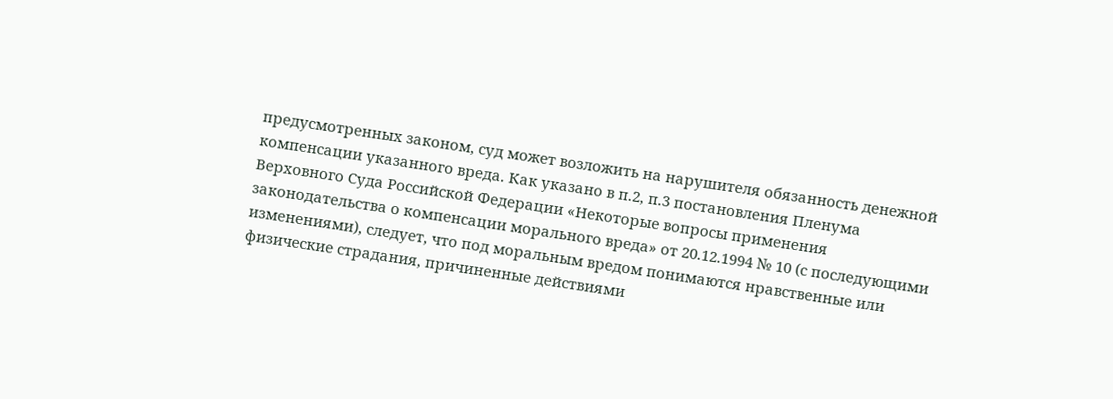предусмотренных законом, суд может возложить на нарушителя обязанность денежной компенсации указанного вреда. Как указано в п.2, п.3 постановления Пленума Верховного Суда Российской Федерации «Некоторые вопросы применения законодательства о компенсации морального вреда» от 20.12.1994 № 10 (с последующими изменениями), следует, что под моральным вредом понимаются нравственные или физические страдания, причиненные действиями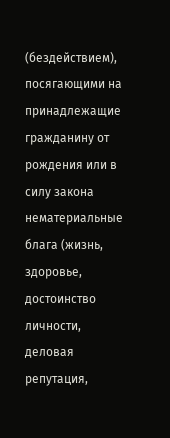(бездействием), посягающими на принадлежащие гражданину от рождения или в силу закона нематериальные блага (жизнь, здоровье, достоинство личности, деловая репутация,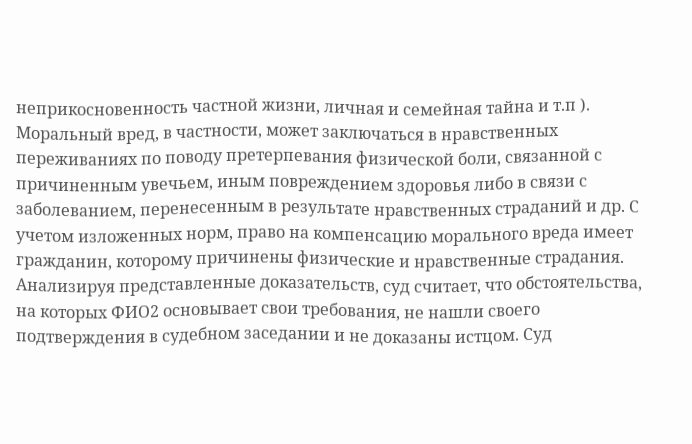неприкосновенность частной жизни, личная и семейная тайна и т.п ). Моральный вред, в частности, может заключаться в нравственных переживаниях по поводу претерпевания физической боли, связанной с причиненным увечьем, иным повреждением здоровья либо в связи с заболеванием, перенесенным в результате нравственных страданий и др. С учетом изложенных норм, право на компенсацию морального вреда имеет гражданин, которому причинены физические и нравственные страдания. Анализируя представленные доказательств, суд считает, что обстоятельства, на которых ФИО2 основывает свои требования, не нашли своего подтверждения в судебном заседании и не доказаны истцом. Суд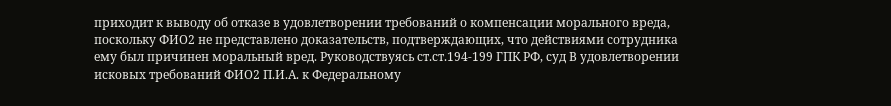приходит к выводу об отказе в удовлетворении требований о компенсации морального вреда, поскольку ФИО2 не представлено доказательств, подтверждающих, что действиями сотрудника ему был причинен моральный вред. Руководствуясь ст.ст.194-199 ГПК РФ, суд В удовлетворении исковых требований ФИО2 П.И.А. к Федеральному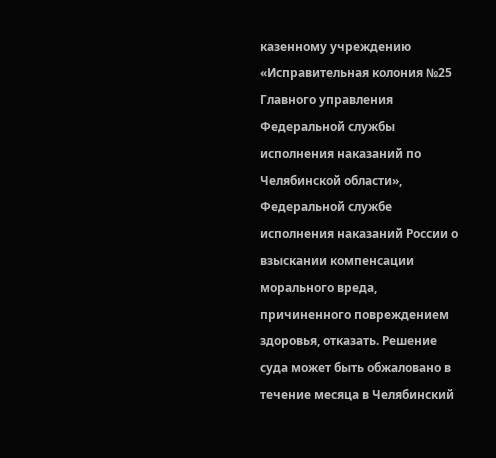казенному учреждению «Исправительная колония №25 Главного управления Федеральной службы исполнения наказаний по Челябинской области», Федеральной службе исполнения наказаний России о взыскании компенсации морального вреда, причиненного повреждением здоровья, отказать. Решение суда может быть обжаловано в течение месяца в Челябинский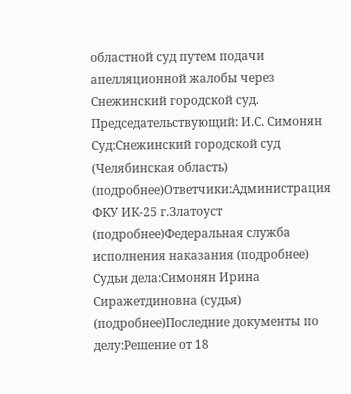областной суд путем подачи апелляционной жалобы через Снежинский городской суд. Председательствующий: И.С. Симонян Суд:Снежинский городской суд (Челябинская область) (подробнее)Ответчики:Администрация ФКУ ИК-25 г.Златоуст (подробнее)Федеральная служба исполнения наказания (подробнее) Судьи дела:Симонян Ирина Сиражетдиновна (судья) (подробнее)Последние документы по делу:Решение от 18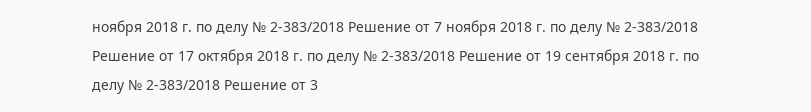ноября 2018 г. по делу № 2-383/2018 Решение от 7 ноября 2018 г. по делу № 2-383/2018 Решение от 17 октября 2018 г. по делу № 2-383/2018 Решение от 19 сентября 2018 г. по делу № 2-383/2018 Решение от 3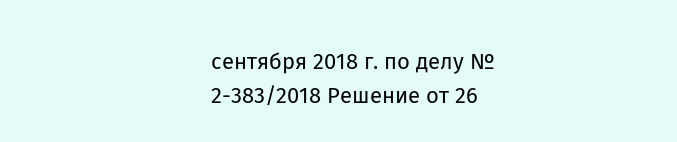сентября 2018 г. по делу № 2-383/2018 Решение от 26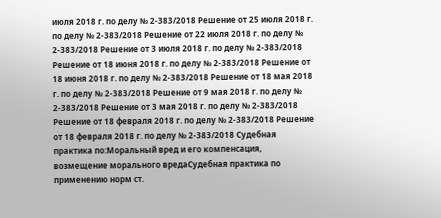июля 2018 г. по делу № 2-383/2018 Решение от 25 июля 2018 г. по делу № 2-383/2018 Решение от 22 июля 2018 г. по делу № 2-383/2018 Решение от 3 июля 2018 г. по делу № 2-383/2018 Решение от 18 июня 2018 г. по делу № 2-383/2018 Решение от 18 июня 2018 г. по делу № 2-383/2018 Решение от 18 мая 2018 г. по делу № 2-383/2018 Решение от 9 мая 2018 г. по делу № 2-383/2018 Решение от 3 мая 2018 г. по делу № 2-383/2018 Решение от 18 февраля 2018 г. по делу № 2-383/2018 Решение от 18 февраля 2018 г. по делу № 2-383/2018 Судебная практика по:Моральный вред и его компенсация, возмещение морального вредаСудебная практика по применению норм ст.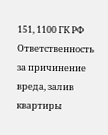151, 1100 ГК РФ Ответственность за причинение вреда, залив квартиры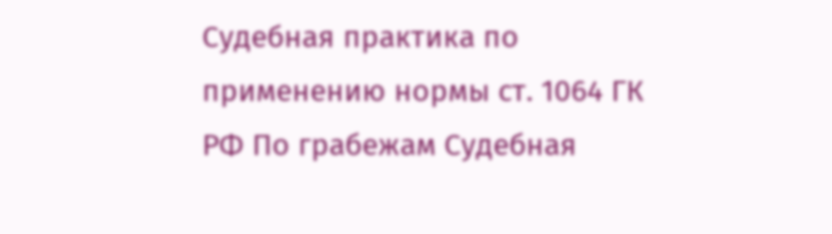Судебная практика по применению нормы ст. 1064 ГК РФ По грабежам Судебная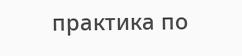практика по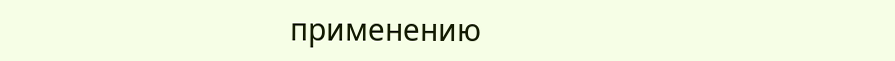применению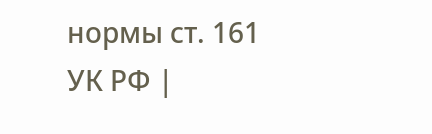нормы ст. 161 УК РФ |